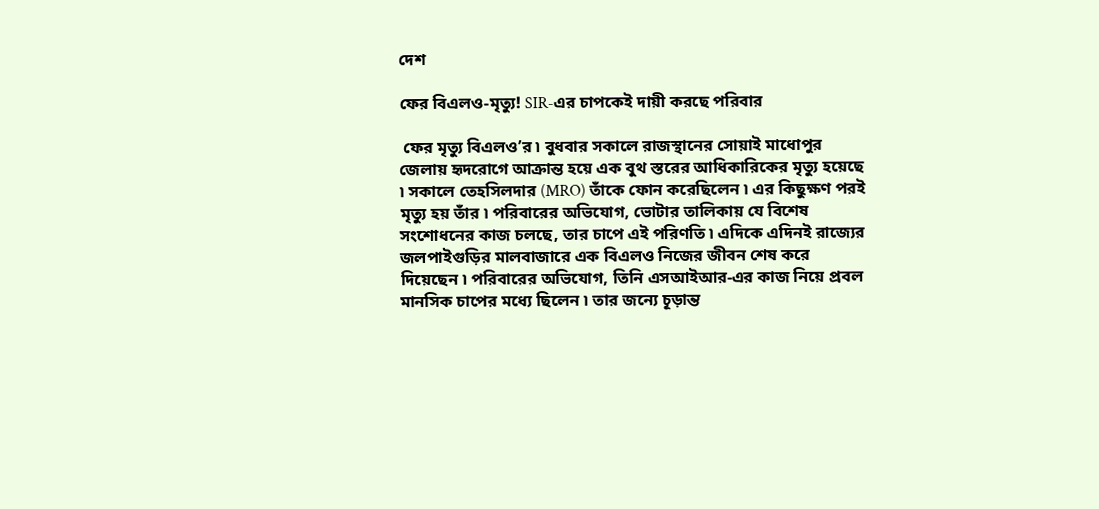দেশ

ফের বিএলও-মৃত্যু! SIR-এর চাপকেই দায়ী করছে পরিবার

 ফের মৃত্যু বিএলও’র ৷ বুধবার সকালে রাজস্থানের সোয়াই মাধোপুর জেলায় হৃদরোগে আক্রান্ত হয়ে এক বুথ স্তরের আধিকারিকের মৃত্যু হয়েছে ৷ সকালে তেহসিলদার (MRO) তাঁকে ফোন করেছিলেন ৷ এর কিছুক্ষণ পরই মৃত্যু হয় তাঁর ৷ পরিবারের অভিযোগ, ভোটার তালিকায় যে বিশেষ সংশোধনের কাজ চলছে, তার চাপে এই পরিণতি ৷ এদিকে এদিনই রাজ্যের জলপাইগুড়ির মালবাজারে এক বিএলও নিজের জীবন শেষ করে দিয়েছেন ৷ পরিবারের অভিযোগ, তিনি এসআইআর-এর কাজ নিয়ে প্রবল মানসিক চাপের মধ্যে ছিলেন ৷ তার জন্যে চূড়ান্ত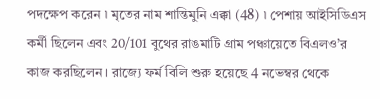পদক্ষেপ করেন ৷ মৃতের নাম শান্তিমুনি এক্কা (48) ৷ পেশায় আইসিডিএস কর্মী ছিলেন এবং 20/101 বুথের রাঙমাটি গ্রাম পঞ্চায়েতে বিএলও’র কাজ করছিলেন । রাজ্যে ফর্ম বিলি শুরু হয়েছে 4 নভেম্বর থেকে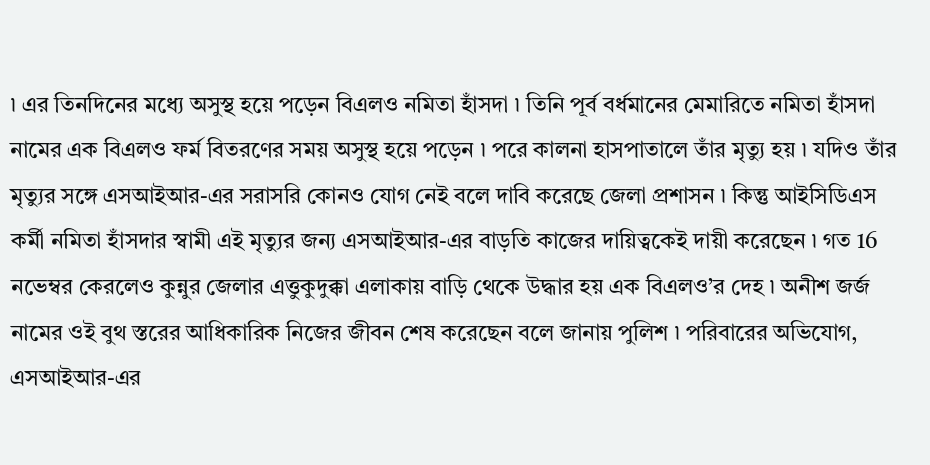৷ এর তিনদিনের মধ্যে অসুস্থ হয়ে পড়েন বিএলও নমিতা হাঁসদা ৷ তিনি পূর্ব বর্ধমানের মেমারিতে নমিতা হাঁসদা নামের এক বিএলও ফর্ম বিতরণের সময় অসুস্থ হয়ে পড়েন ৷ পরে কালনা হাসপাতালে তাঁর মৃত্যু হয় ৷ যদিও তাঁর মৃত্যুর সঙ্গে এসআইআর-এর সরাসরি কোনও যোগ নেই বলে দাবি করেছে জেলা প্রশাসন ৷ কিন্তু আইসিডিএস কর্মী নমিতা হাঁসদার স্বামী এই মৃত্যুর জন্য এসআইআর-এর বাড়তি কাজের দায়িত্বকেই দায়ী করেছেন ৷ গত 16 নভেম্বর কেরলেও কুন্নুর জেলার এত্তুকুদুক্কা এলাকায় বাড়ি থেকে উদ্ধার হয় এক বিএলও’র দেহ ৷ অনীশ জর্জ নামের ওই বুথ স্তরের আধিকারিক নিজের জীবন শেষ করেছেন বলে জানায় পুলিশ ৷ পরিবারের অভিযোগ, এসআইআর-এর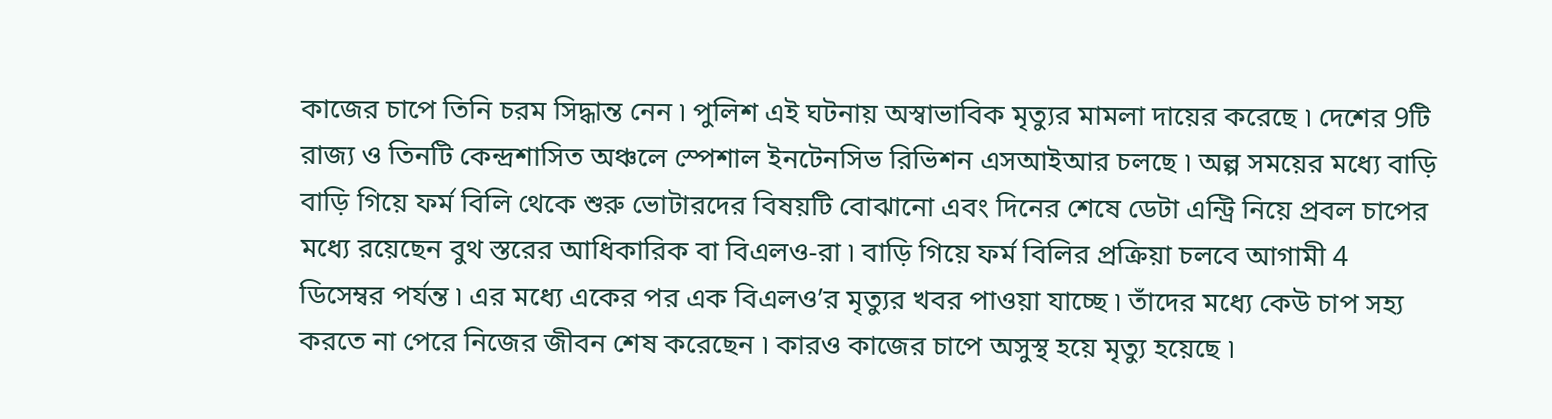কাজের চাপে তিনি চরম সিদ্ধান্ত নেন ৷ পুলিশ এই ঘটনায় অস্বাভাবিক মৃত্যুর মামলা দায়ের করেছে ৷ দেশের 9টি রাজ্য ও তিনটি কেন্দ্রশাসিত অঞ্চলে স্পেশাল ইনটেনসিভ রিভিশন এসআইআর চলছে ৷ অল্প সময়ের মধ্যে বাড়ি বাড়ি গিয়ে ফর্ম বিলি থেকে শুরু ভোটারদের বিষয়টি বোঝানো এবং দিনের শেষে ডেটা এন্ট্রি নিয়ে প্রবল চাপের মধ্যে রয়েছেন বুথ স্তরের আধিকারিক বা বিএলও-রা ৷ বাড়ি গিয়ে ফর্ম বিলির প্রক্রিয়া চলবে আগামী 4 ডিসেম্বর পর্যন্ত ৷ এর মধ্যে একের পর এক বিএলও’র মৃত্যুর খবর পাওয়া যাচ্ছে ৷ তাঁদের মধ্যে কেউ চাপ সহ্য করতে না পেরে নিজের জীবন শেষ করেছেন ৷ কারও কাজের চাপে অসুস্থ হয়ে মৃত্যু হয়েছে ৷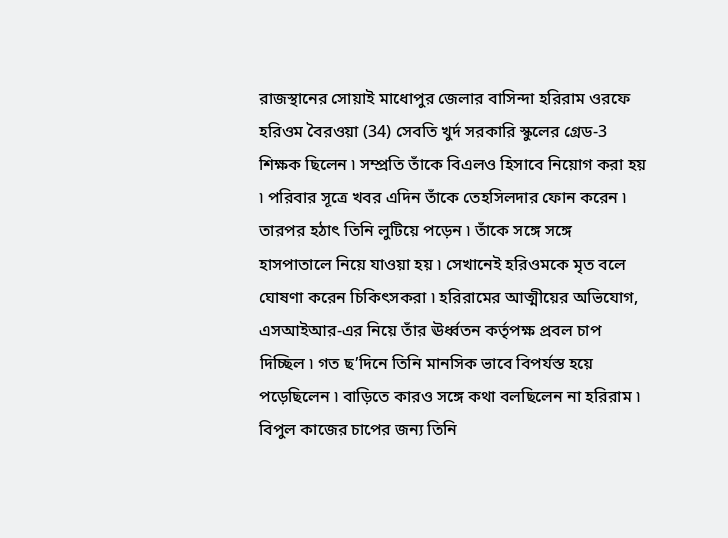রাজস্থানের সোয়াই মাধোপুর জেলার বাসিন্দা হরিরাম ওরফে হরিওম বৈরওয়া (34) সেবতি খুর্দ সরকারি স্কুলের গ্রেড-3 শিক্ষক ছিলেন ৷ সম্প্রতি তাঁকে বিএলও হিসাবে নিয়োগ করা হয় ৷ পরিবার সূত্রে খবর এদিন তাঁকে তেহসিলদার ফোন করেন ৷ তারপর হঠাৎ তিনি লুটিয়ে পড়েন ৷ তাঁকে সঙ্গে সঙ্গে হাসপাতালে নিয়ে যাওয়া হয় ৷ সেখানেই হরিওমকে মৃত বলে ঘোষণা করেন চিকিৎসকরা ৷ হরিরামের আত্মীয়ের অভিযোগ, এসআইআর-এর নিয়ে তাঁর ঊর্ধ্বতন কর্তৃপক্ষ প্রবল চাপ দিচ্ছিল ৷ গত ছ’দিনে তিনি মানসিক ভাবে বিপর্যস্ত হয়ে পড়েছিলেন ৷ বাড়িতে কারও সঙ্গে কথা বলছিলেন না হরিরাম ৷ বিপুল কাজের চাপের জন্য তিনি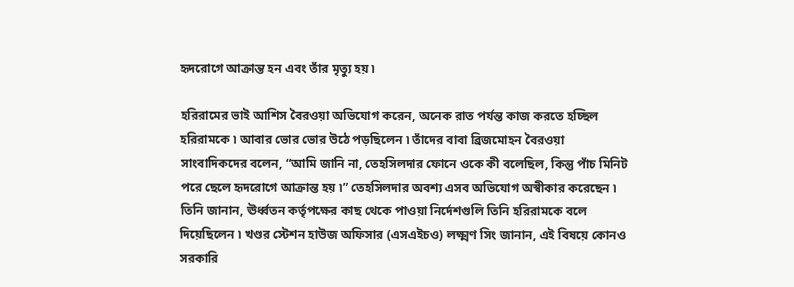হৃদরোগে আক্রান্ত হন এবং তাঁর মৃত্যু হয় ৷

হরিরামের ভাই আশিস বৈরওয়া অভিযোগ করেন, অনেক রাত পর্যন্ত কাজ করতে হচ্ছিল হরিরামকে ৷ আবার ভোর ভোর উঠে পড়ছিলেন ৷ তাঁদের বাবা ব্রিজমোহন বৈরওয়া সাংবাদিকদের বলেন, “আমি জানি না, তেহসিলদার ফোনে ওকে কী বলেছিল, কিন্তু পাঁচ মিনিট পরে ছেলে হৃদরোগে আক্রান্ত হয় ৷” তেহসিলদার অবশ্য এসব অভিযোগ অস্বীকার করেছেন ৷ তিনি জানান, ঊর্ধ্বতন কর্তৃপক্ষের কাছ থেকে পাওয়া নির্দেশগুলি তিনি হরিরামকে বলে দিয়েছিলেন ৷ খণ্ডর স্টেশন হাউজ অফিসার (এসএইচও) লক্ষ্মণ সিং জানান, এই বিষয়ে কোনও সরকারি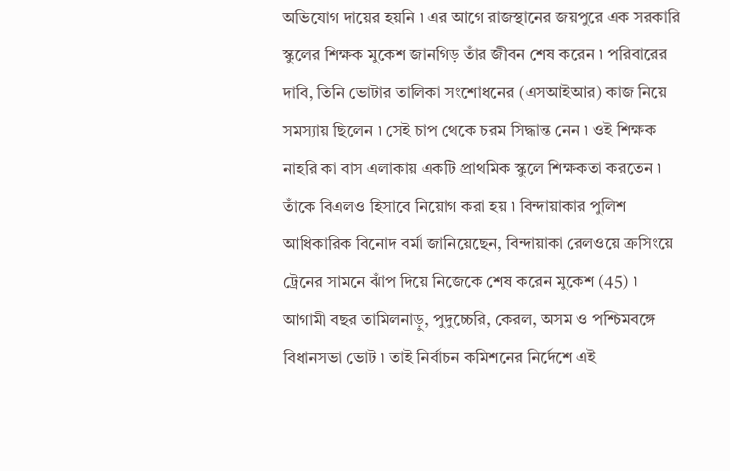অভিযোগ দায়ের হয়নি ৷ এর আগে রাজস্থানের জয়পুরে এক সরকারি স্কুলের শিক্ষক মুকেশ জানগিড় তাঁর জীবন শেষ করেন ৷ পরিবারের দাবি, তিনি ভোটার তালিকা সংশোধনের (এসআইআর) কাজ নিয়ে সমস্যায় ছিলেন ৷ সেই চাপ থেকে চরম সিদ্ধান্ত নেন ৷ ওই শিক্ষক নাহরি কা বাস এলাকায় একটি প্রাথমিক স্কুলে শিক্ষকতা করতেন ৷ তাঁকে বিএলও হিসাবে নিয়োগ করা হয় ৷ বিন্দায়াকার পুলিশ আধিকারিক বিনোদ বর্মা জানিয়েছেন, বিন্দায়াকা রেলওয়ে ক্রসিংয়ে ট্রেনের সামনে ঝাঁপ দিয়ে নিজেকে শেষ করেন মুকেশ (45) ৷ আগামী বছর তামিলনাড়ু, পুদুচ্চেরি, কেরল, অসম ও পশ্চিমবঙ্গে বিধানসভা ভোট ৷ তাই নির্বাচন কমিশনের নির্দেশে এই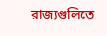রাজ্যগুলিতে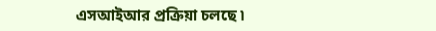এসআইআর প্রক্রিয়া চলছে ৷